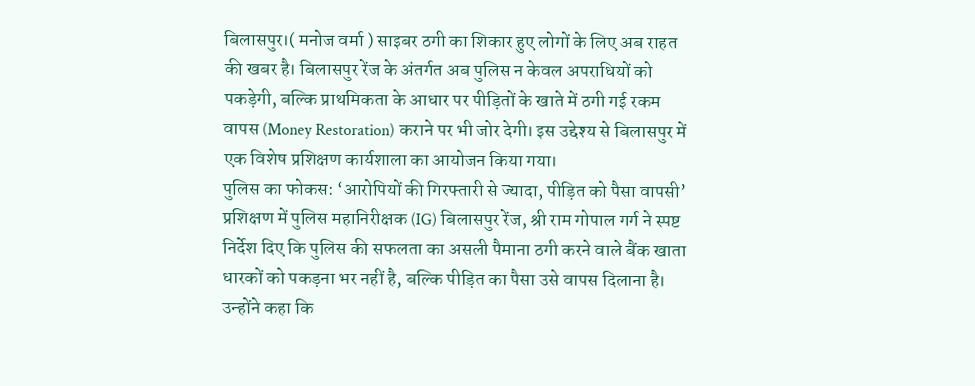बिलासपुर।( मनोज वर्मा ) साइबर ठगी का शिकार हुए लोगों के लिए अब राहत की खबर है। बिलासपुर रेंज के अंतर्गत अब पुलिस न केवल अपराधियों को पकड़ेगी, बल्कि प्राथमिकता के आधार पर पीड़ितों के खाते में ठगी गई रकम वापस (Money Restoration) कराने पर भी जोर देगी। इस उद्देश्य से बिलासपुर में एक विशेष प्रशिक्षण कार्यशाला का आयोजन किया गया।
पुलिस का फोकस: ‘आरोपियों की गिरफ्तारी से ज्यादा, पीड़ित को पैसा वापसी’
प्रशिक्षण में पुलिस महानिरीक्षक (IG) बिलासपुर रेंज, श्री राम गोपाल गर्ग ने स्पष्ट निर्देश दिए कि पुलिस की सफलता का असली पैमाना ठगी करने वाले बैंक खाता धारकों को पकड़ना भर नहीं है, बल्कि पीड़ित का पैसा उसे वापस दिलाना है। उन्होंने कहा कि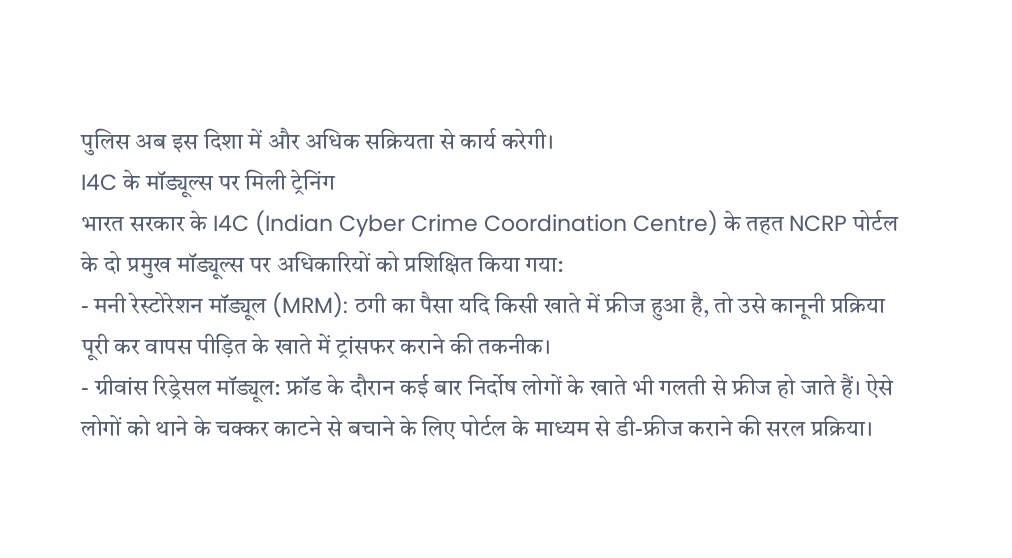पुलिस अब इस दिशा में और अधिक सक्रियता से कार्य करेगी।
I4C के मॉड्यूल्स पर मिली ट्रेनिंग
भारत सरकार के I4C (Indian Cyber Crime Coordination Centre) के तहत NCRP पोर्टल के दो प्रमुख मॉड्यूल्स पर अधिकारियों को प्रशिक्षित किया गया:
- मनी रेस्टोरेशन मॉड्यूल (MRM): ठगी का पैसा यदि किसी खाते में फ्रीज हुआ है, तो उसे कानूनी प्रक्रिया पूरी कर वापस पीड़ित के खाते में ट्रांसफर कराने की तकनीक।
- ग्रीवांस रिड्रेसल मॉड्यूल: फ्रॉड के दौरान कई बार निर्दोष लोगों के खाते भी गलती से फ्रीज हो जाते हैं। ऐसे लोगों को थाने के चक्कर काटने से बचाने के लिए पोर्टल के माध्यम से डी-फ्रीज कराने की सरल प्रक्रिया।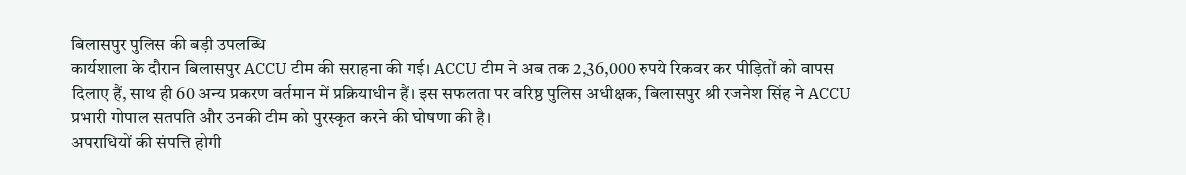बिलासपुर पुलिस की बड़ी उपलब्धि
कार्यशाला के दौरान बिलासपुर ACCU टीम की सराहना की गई। ACCU टीम ने अब तक 2,36,000 रुपये रिकवर कर पीड़ितों को वापस दिलाए हैं, साथ ही 60 अन्य प्रकरण वर्तमान में प्रक्रियाधीन हैं। इस सफलता पर वरिष्ठ पुलिस अधीक्षक, बिलासपुर श्री रजनेश सिंह ने ACCU प्रभारी गोपाल सतपति और उनकी टीम को पुरस्कृत करने की घोषणा की है।
अपराधियों की संपत्ति होगी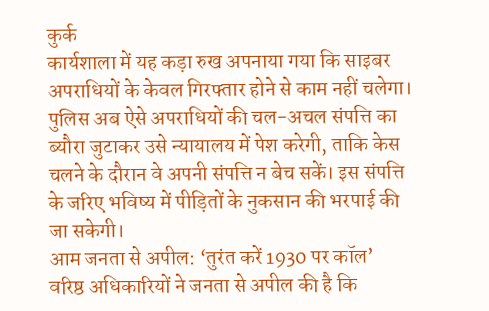कुर्क
कार्यशाला में यह कड़ा रुख अपनाया गया कि साइबर अपराधियों के केवल गिरफ्तार होने से काम नहीं चलेगा। पुलिस अब ऐसे अपराधियों की चल-अचल संपत्ति का ब्यौरा जुटाकर उसे न्यायालय में पेश करेगी, ताकि केस चलने के दौरान वे अपनी संपत्ति न बेच सकें। इस संपत्ति के जरिए भविष्य में पीड़ितों के नुकसान की भरपाई की जा सकेगी।
आम जनता से अपील: ‘तुरंत करें 1930 पर कॉल’
वरिष्ठ अधिकारियों ने जनता से अपील की है कि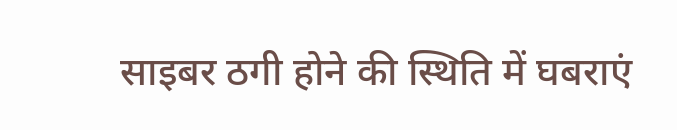साइबर ठगी होने की स्थिति में घबराएं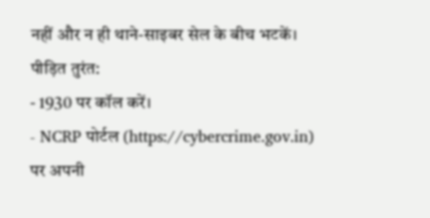नहीं और न ही थाने-साइबर सेल के बीच भटकें। पीड़ित तुरंत:
- 1930 पर कॉल करें।
- NCRP पोर्टल (https://cybercrime.gov.in) पर अपनी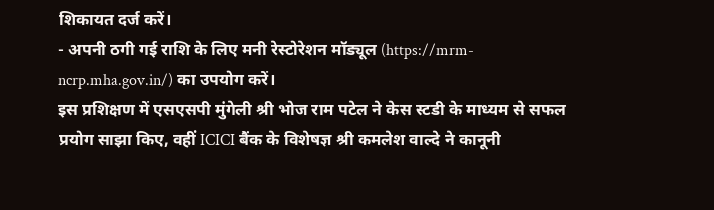शिकायत दर्ज करें।
- अपनी ठगी गई राशि के लिए मनी रेस्टोरेशन मॉड्यूल (https://mrm-ncrp.mha.gov.in/) का उपयोग करें।
इस प्रशिक्षण में एसएसपी मुंगेली श्री भोज राम पटेल ने केस स्टडी के माध्यम से सफल प्रयोग साझा किए, वहीं ICICI बैंक के विशेषज्ञ श्री कमलेश वाल्दे ने कानूनी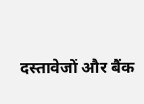दस्तावेजों और बैंक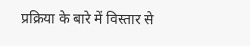प्रक्रिया के बारे में विस्तार से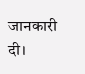जानकारी दी।